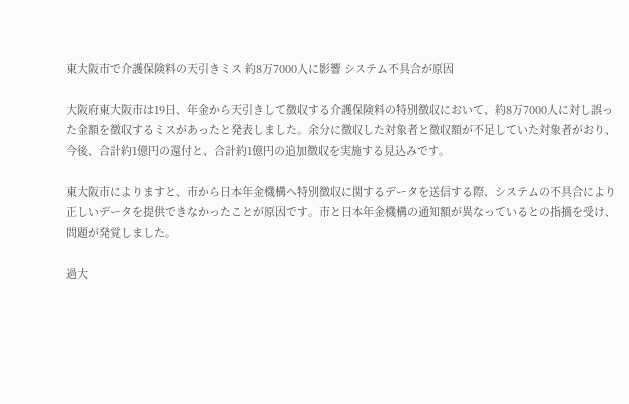東大阪市で介護保険料の天引きミス 約8万7000人に影響 システム不具合が原因

大阪府東大阪市は19日、年金から天引きして徴収する介護保険料の特別徴収において、約8万7000人に対し誤った金額を徴収するミスがあったと発表しました。余分に徴収した対象者と徴収額が不足していた対象者がおり、今後、合計約1億円の還付と、合計約1億円の追加徴収を実施する見込みです。

東大阪市によりますと、市から日本年金機構へ特別徴収に関するデータを送信する際、システムの不具合により正しいデータを提供できなかったことが原因です。市と日本年金機構の通知額が異なっているとの指摘を受け、問題が発覚しました。

過大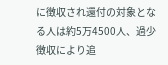に徴収され還付の対象となる人は約5万4500人、過少徴収により追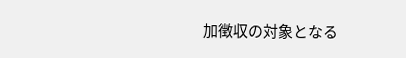加徴収の対象となる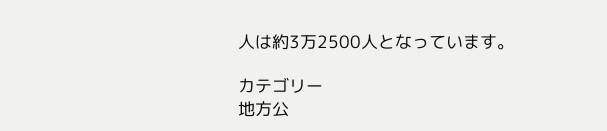人は約3万2500人となっています。

カテゴリー
地方公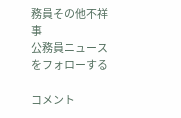務員その他不祥事
公務員ニュースをフォローする

コメント